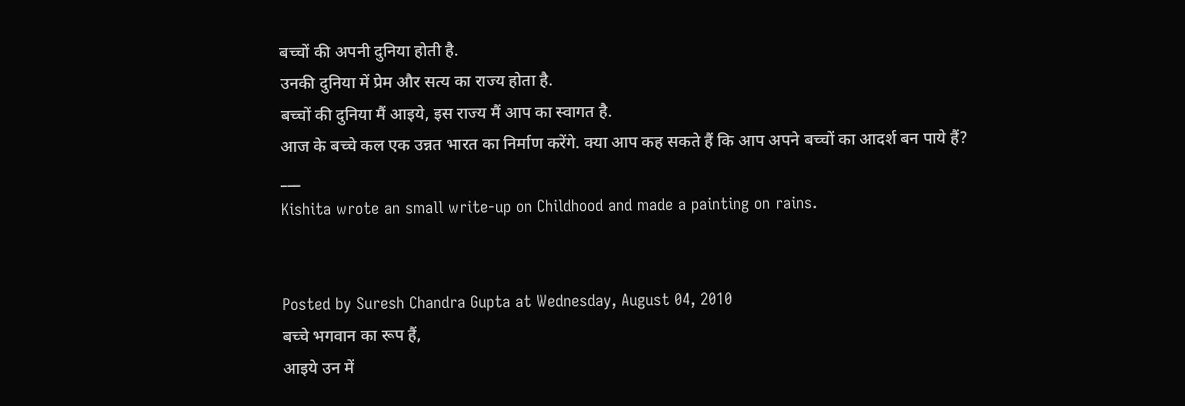बच्चों की अपनी दुनिया होती है.
उनकी दुनिया में प्रेम और सत्य का राज्य होता है.
बच्चों की दुनिया मैं आइये, इस राज्य मैं आप का स्वागत है.
आज के बच्चे कल एक उन्नत भारत का निर्माण करेंगे. क्या आप कह सकते हैं कि आप अपने बच्चों का आदर्श बन पाये हैं?
___
Kishita wrote an small write-up on Childhood and made a painting on rains.


Posted by Suresh Chandra Gupta at Wednesday, August 04, 2010
बच्चे भगवान का रूप हैं,
आइये उन में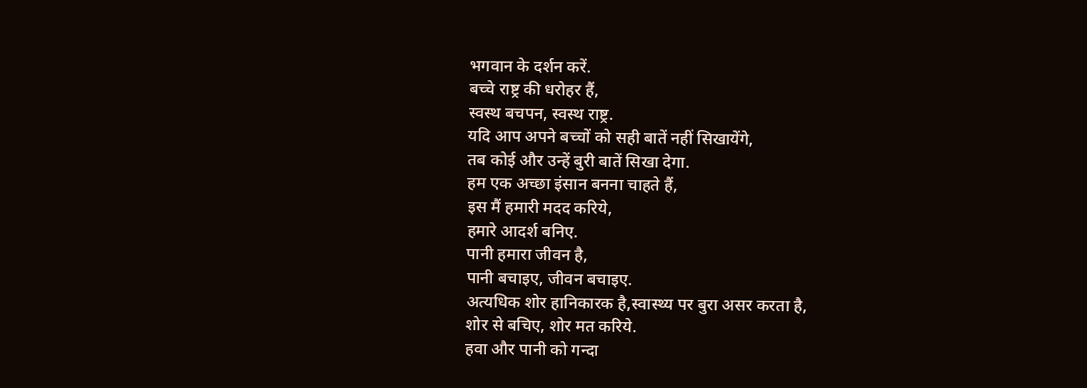भगवान के दर्शन करें.
बच्चे राष्ट्र की धरोहर हैं,
स्वस्थ बचपन, स्वस्थ राष्ट्र.
यदि आप अपने बच्चों को सही बातें नहीं सिखायेंगे,
तब कोई और उन्हें बुरी बातें सिखा देगा.
हम एक अच्छा इंसान बनना चाहते हैं,
इस मैं हमारी मदद करिये,
हमारे आदर्श बनिए.
पानी हमारा जीवन है,
पानी बचाइए, जीवन बचाइए.
अत्यधिक शोर हानिकारक है,स्वास्थ्य पर बुरा असर करता है,
शोर से बचिए, शोर मत करिये.
हवा और पानी को गन्दा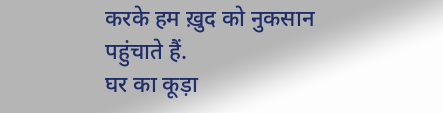करके हम ख़ुद को नुकसान पहुंचाते हैं.
घर का कूड़ा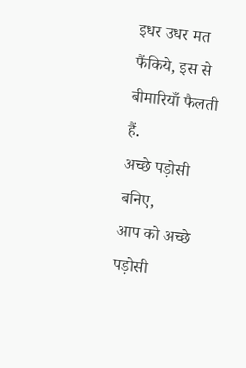इधर उधर मत फैंकिये, इस से बीमारियाँ फैलती हैं.
अच्छे पड़ोसी बनिए,
आप को अच्छे पड़ोसी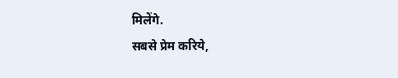मिलेंगे.
सबसे प्रेम करिये,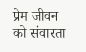प्रेम जीवन को संवारता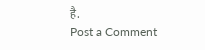है.
Post a Comment